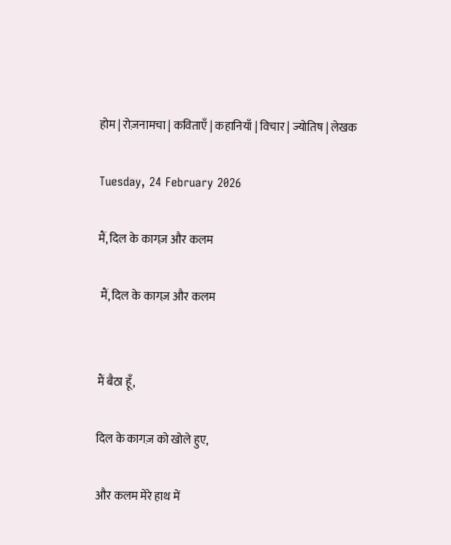होम | रोज़नामचा | कविताएँ | कहानियाँ | विचार | ज्योतिष | लेखक

Tuesday, 24 February 2026

मैं, दिल के कागज़ और कलम

 मैं, दिल के कागज़ और कलम


मैं बैठा हूँ,

दिल के कागज़ को खोले हुए,

और कलम मेरे हाथ में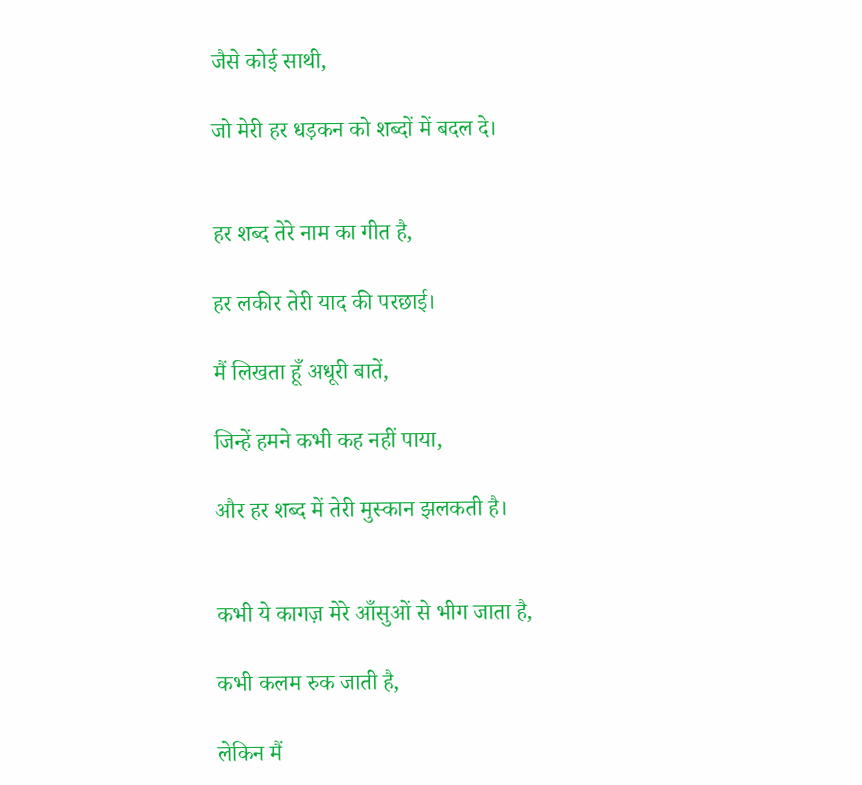जैसे कोई साथी,

जो मेरी हर धड़कन को शब्दों में बदल दे।


हर शब्द तेरे नाम का गीत है,

हर लकीर तेरी याद की परछाई।

मैं लिखता हूँ अधूरी बातें,

जिन्हें हमने कभी कह नहीं पाया,

और हर शब्द में तेरी मुस्कान झलकती है।


कभी ये कागज़ मेरे आँसुओं से भीग जाता है,

कभी कलम रुक जाती है,

लेकिन मैं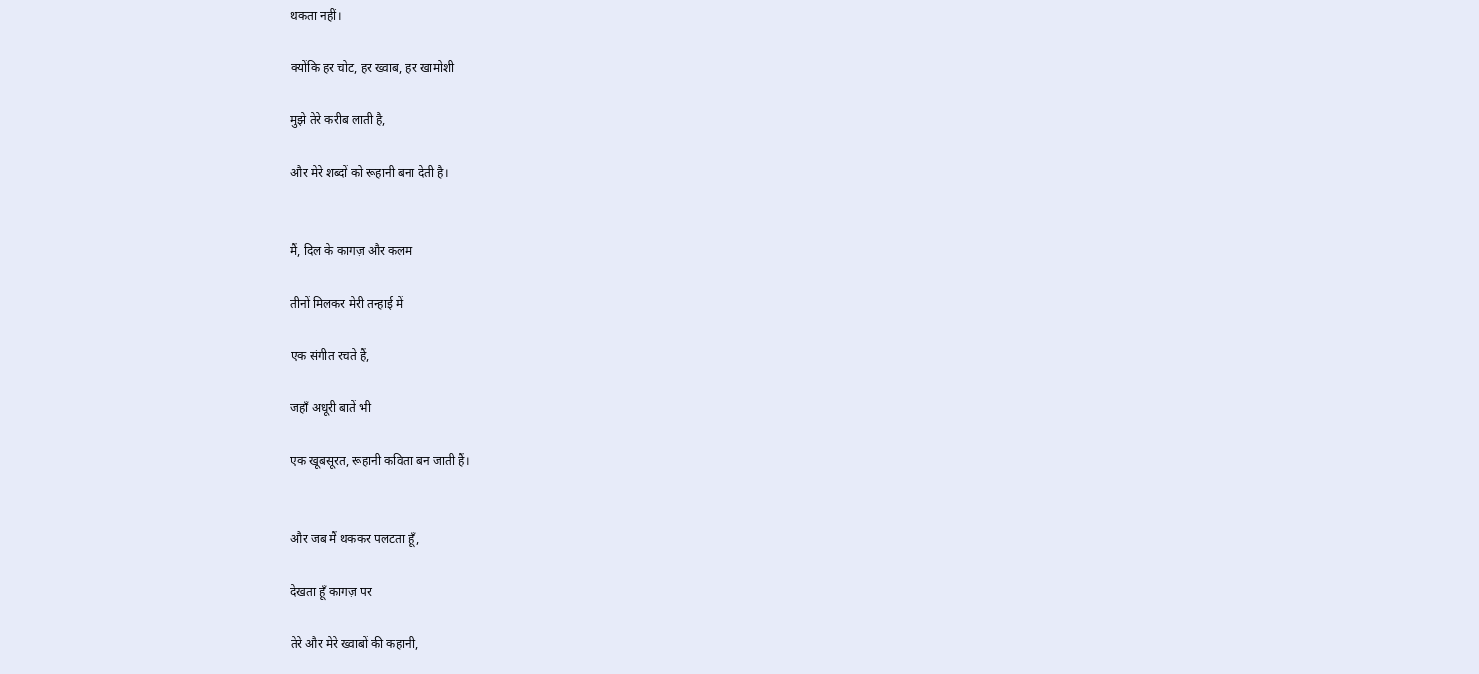थकता नहीं।

क्योंकि हर चोट, हर ख्वाब, हर खामोशी

मुझे तेरे करीब लाती है,

और मेरे शब्दों को रूहानी बना देती है।


मैं, दिल के कागज़ और कलम

तीनों मिलकर मेरी तन्हाई में

एक संगीत रचते हैं,

जहाँ अधूरी बातें भी

एक खूबसूरत, रूहानी कविता बन जाती हैं।


और जब मैं थककर पलटता हूँ,

देखता हूँ कागज़ पर

तेरे और मेरे ख्वाबों की कहानी,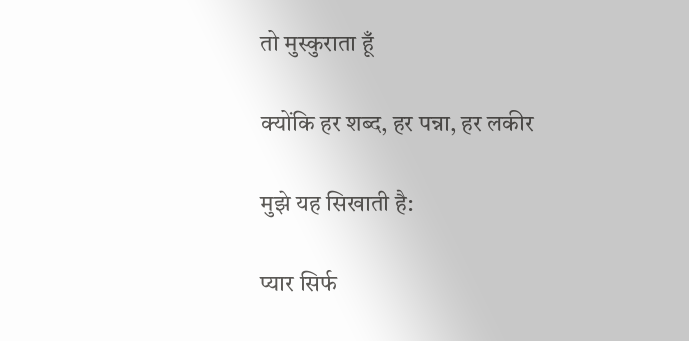तो मुस्कुराता हूँ

क्योंकि हर शब्द, हर पन्ना, हर लकीर

मुझे यह सिखाती है:

प्यार सिर्फ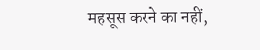महसूस करने का नहीं,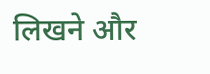लिखने और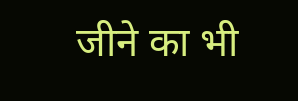जीने का भी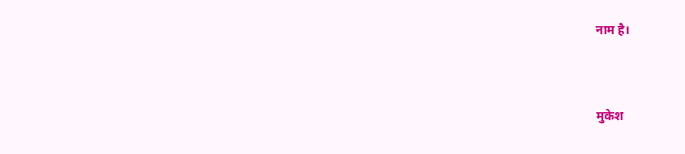नाम है।


मुकेश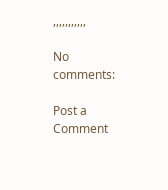,,,,,,,,,,,

No comments:

Post a Comment